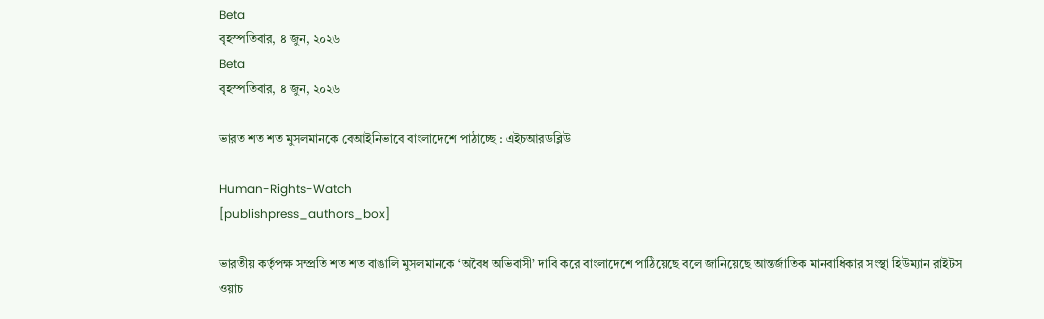Beta
বৃহস্পতিবার, ৪ জুন, ২০২৬
Beta
বৃহস্পতিবার, ৪ জুন, ২০২৬

ভারত শত শত মুসলমানকে বেআইনিভাবে বাংলাদেশে পাঠাচ্ছে : এইচআরডব্লিউ

Human-Rights-Watch
[publishpress_authors_box]

ভারতীয় কর্তৃপক্ষ সম্প্রতি শত শত বাঙালি মুসলমানকে ‘অবৈধ অভিবাসী’ দাবি করে বাংলাদেশে পাঠিয়েছে বলে জানিয়েছে আন্তর্জাতিক মানবাধিকার সংস্থা হিউম্যান রাইটস ওয়াচ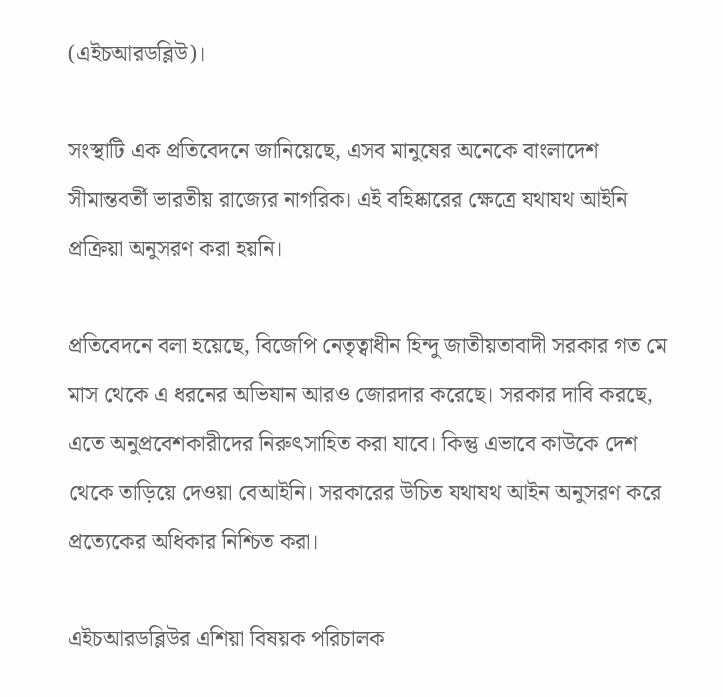(এইচআরডব্লিউ)।

সংস্থাটি এক প্রতিবেদনে জানিয়েছে, এসব মানুষের অনেকে বাংলাদেশ সীমান্তবর্তী ভারতীয় রাজ্যের নাগরিক। এই বহিষ্কারের ক্ষেত্রে যথাযথ আইনি প্রক্রিয়া অনুসরণ করা হয়নি।

প্রতিবেদনে বলা হয়েছে, বিজেপি নেতৃত্বাধীন হিন্দু জাতীয়তাবাদী সরকার গত মে মাস থেকে এ ধরনের অভিযান আরও জোরদার করেছে। সরকার দাবি করছে, এতে অনুপ্রবেশকারীদের নিরুৎসাহিত করা যাবে। কিন্তু এভাবে কাউকে দেশ থেকে তাড়িয়ে দেওয়া বেআইনি। সরকারের উচিত যথাযথ আইন অনুসরণ করে প্রত্যেকের অধিকার নিশ্চিত করা।

এইচআরডব্লিউর এশিয়া বিষয়ক পরিচালক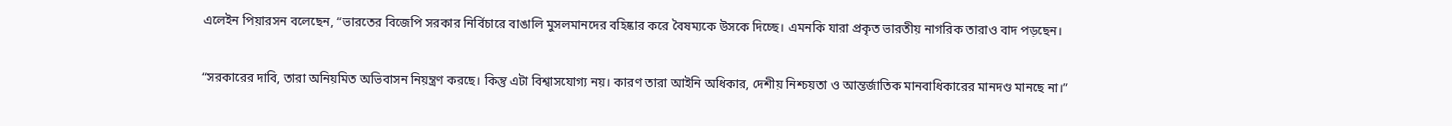এলেইন পিয়ারসন বলেছেন, “ভারতের বিজেপি সরকার নির্বিচারে বাঙালি মুসলমানদের বহিষ্কার করে বৈষম্যকে উসকে দিচ্ছে। এমনকি যারা প্রকৃত ভারতীয় নাগরিক তারাও বাদ পড়ছেন।

“সরকারের দাবি, তারা অনিয়মিত অভিবাসন নিয়ন্ত্রণ করছে। কিন্তু এটা বিশ্বাসযোগ্য নয়। কারণ তারা আইনি অধিকার, দেশীয় নিশ্চয়তা ও আন্তর্জাতিক মানবাধিকারের মানদণ্ড মানছে না।”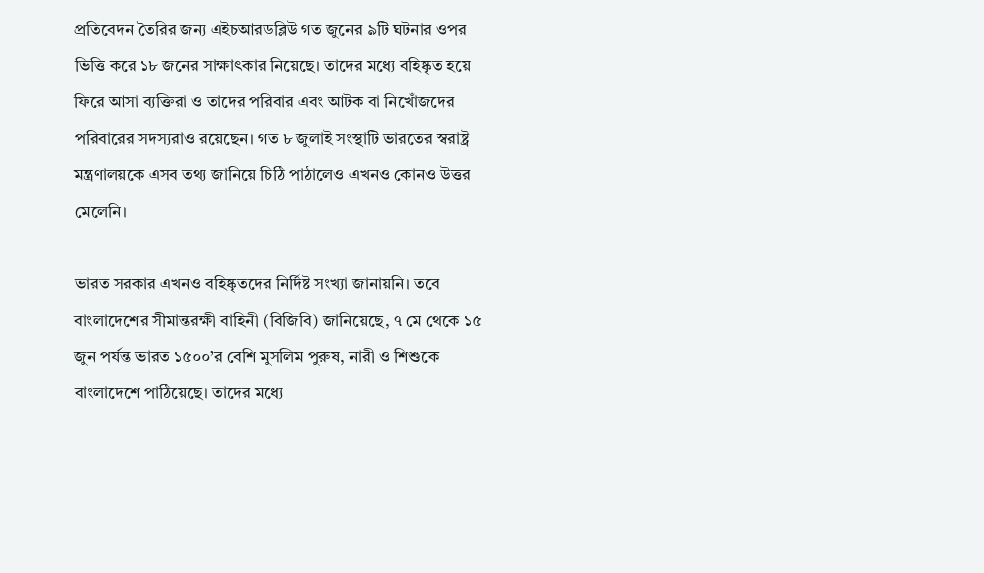প্রতিবেদন তৈরির জন্য এইচআরডব্লিউ গত জুনের ৯টি ঘটনার ওপর ভিত্তি করে ১৮ জনের সাক্ষাৎকার নিয়েছে। তাদের মধ্যে বহিষ্কৃত হয়ে ফিরে আসা ব্যক্তিরা ও তাদের পরিবার এবং আটক বা নিখোঁজদের পরিবারের সদস্যরাও রয়েছেন। গত ৮ জুলাই সংস্থাটি ভারতের স্বরাষ্ট্র মন্ত্রণালয়কে এসব তথ্য জানিয়ে চিঠি পাঠালেও এখনও কোনও উত্তর মেলেনি।

ভারত সরকার এখনও বহিষ্কৃতদের নির্দিষ্ট সংখ্যা জানায়নি। তবে বাংলাদেশের সীমান্তরক্ষী বাহিনী (বিজিবি) জানিয়েছে, ৭ মে থেকে ১৫ জুন পর্যন্ত ভারত ১৫০০’র বেশি মুসলিম পুরুষ, নারী ও শিশুকে বাংলাদেশে পাঠিয়েছে। তাদের মধ্যে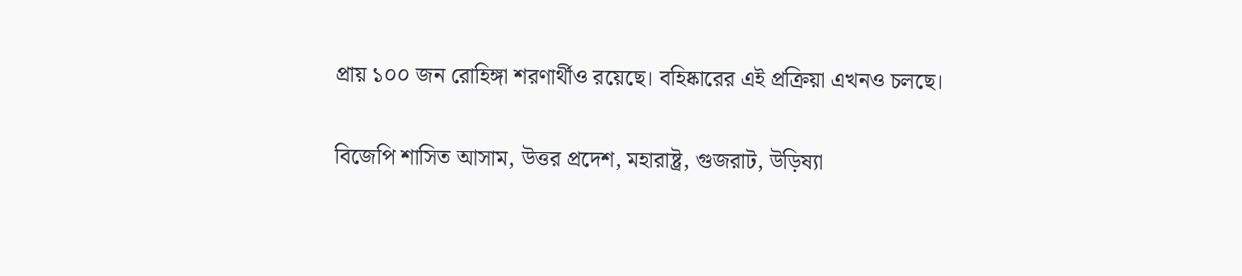প্রায় ১০০ জন রোহিঙ্গা শরণার্থীও রয়েছে। বহিষ্কারের এই প্রক্রিয়া এখনও চলছে।

বিজেপি শাসিত আসাম, উত্তর প্রদেশ, মহারাষ্ট্র, গুজরাট, উড়িষ্যা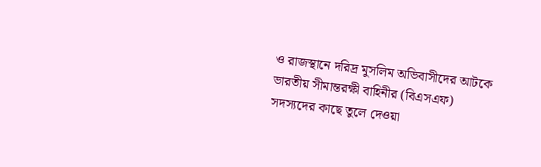ও রাজস্থানে দরিদ্র মুসলিম অভিবাসীদের আটকে ভারতীয় সীমান্তরক্ষী বাহিনীর (বিএসএফ) সদস্যদের কাছে তুলে দেওয়া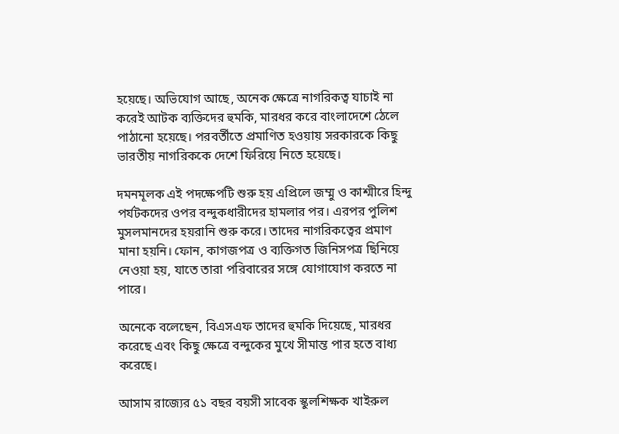হয়েছে। অভিযোগ আছে, অনেক ক্ষেত্রে নাগরিকত্ব যাচাই না করেই আটক ব্যক্তিদের হুমকি, মারধর করে বাংলাদেশে ঠেলে পাঠানো হয়েছে। পরবর্তীতে প্রমাণিত হওয়ায় সরকারকে কিছু ভারতীয় নাগরিককে দেশে ফিরিয়ে নিতে হয়েছে।

দমনমূলক এই পদক্ষেপটি শুরু হয় এপ্রিলে জম্মু ও কাশ্মীরে হিন্দু পর্যটকদের ওপর বন্দুকধারীদের হামলার পর। এরপর পুলিশ মুসলমানদের হয়রানি শুরু করে। তাদের নাগরিকত্বের প্রমাণ মানা হয়নি। ফোন, কাগজপত্র ও ব্যক্তিগত জিনিসপত্র ছিনিয়ে নেওয়া হয়, যাতে তারা পরিবারের সঙ্গে যোগাযোগ করতে না পারে।

অনেকে বলেছেন, বিএসএফ তাদের হুমকি দিয়েছে, মারধর করেছে এবং কিছু ক্ষেত্রে বন্দুকের মুখে সীমান্ত পার হতে বাধ্য করেছে।

আসাম রাজ্যের ৫১ বছর বয়সী সাবেক স্কুলশিক্ষক খাইরুল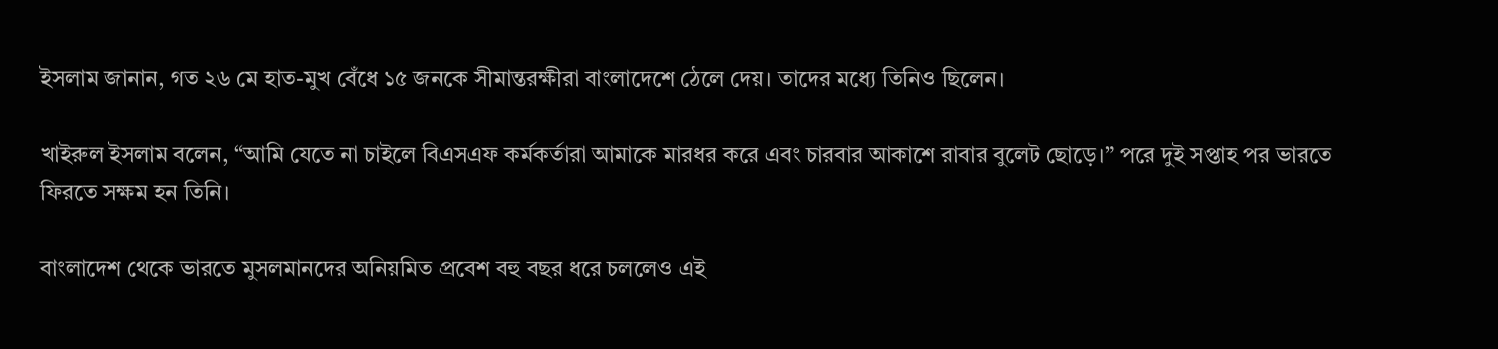ইসলাম জানান, গত ২৬ মে হাত-মুখ বেঁধে ১৫ জনকে সীমান্তরক্ষীরা বাংলাদেশে ঠেলে দেয়। তাদের মধ্যে তিনিও ছিলেন।

খাইরুল ইসলাম বলেন, “আমি যেতে না চাইলে বিএসএফ কর্মকর্তারা আমাকে মারধর করে এবং চারবার আকাশে রাবার বুলেট ছোড়ে।” পরে দুই সপ্তাহ পর ভারতে ফিরতে সক্ষম হন তিনি।

বাংলাদেশ থেকে ভারতে মুসলমানদের অনিয়মিত প্রবেশ বহু বছর ধরে চললেও এই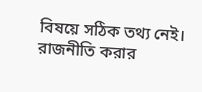বিষয়ে সঠিক তথ্য নেই। রাজনীতি করার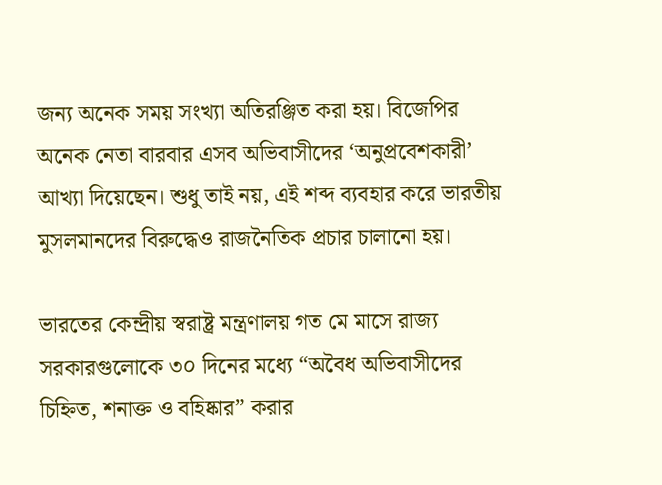জন্য অনেক সময় সংখ্যা অতিরঞ্জিত করা হয়। বিজেপির অনেক নেতা বারবার এসব অভিবাসীদের ‘অনুপ্রবেশকারী’ আখ্যা দিয়েছেন। শুধু তাই নয়, এই শব্দ ব্যবহার করে ভারতীয় মুসলমানদের বিরুদ্ধেও রাজনৈতিক প্রচার চালানো হয়।

ভারতের কেন্দ্রীয় স্বরাষ্ট্র মন্ত্রণালয় গত মে মাসে রাজ্য সরকারগুলোকে ৩০ দিনের মধ্যে “অবৈধ অভিবাসীদের চিহ্নিত, শনাক্ত ও বহিষ্কার” করার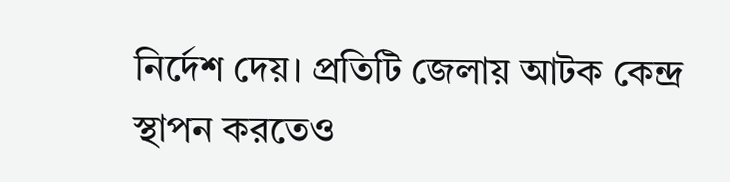নির্দেশ দেয়। প্রতিটি জেলায় আটক কেন্দ্র স্থাপন করতেও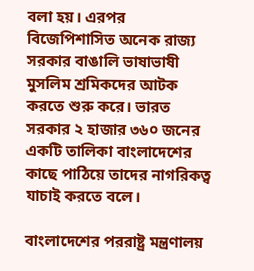বলা হয়। এরপর বিজেপিশাসিত অনেক রাজ্য সরকার বাঙালি ভাষাভাষী মুসলিম শ্রমিকদের আটক করতে শুরু করে। ভারত সরকার ২ হাজার ৩৬০ জনের একটি তালিকা বাংলাদেশের কাছে পাঠিয়ে তাদের নাগরিকত্ব যাচাই করতে বলে।

বাংলাদেশের পররাষ্ট্র মন্ত্রণালয়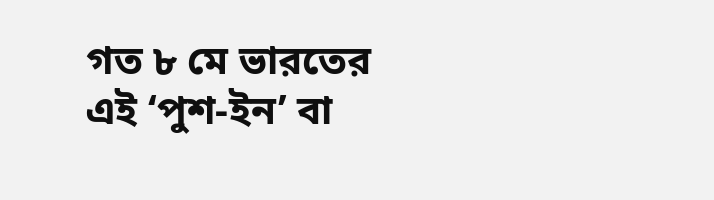গত ৮ মে ভারতের এই ‘পুশ-ইন’ বা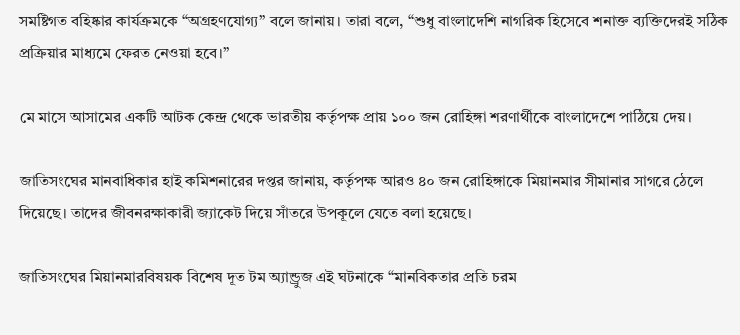সমষ্টিগত বহিষ্কার কার্যক্রমকে “অগ্রহণযোগ্য” বলে জানায়। তারা বলে, “শুধু বাংলাদেশি নাগরিক হিসেবে শনাক্ত ব্যক্তিদেরই সঠিক প্রক্রিয়ার মাধ্যমে ফেরত নেওয়া হবে।”

মে মাসে আসামের একটি আটক কেন্দ্র থেকে ভারতীয় কর্তৃপক্ষ প্রায় ১০০ জন রোহিঙ্গা শরণার্থীকে বাংলাদেশে পাঠিয়ে দেয়।

জাতিসংঘের মানবাধিকার হাই কমিশনারের দপ্তর জানায়, কর্তৃপক্ষ আরও ৪০ জন রোহিঙ্গাকে মিয়ানমার সীমানার সাগরে ঠেলে দিয়েছে। তাদের জীবনরক্ষাকারী জ্যাকেট দিয়ে সাঁতরে উপকূলে যেতে বলা হয়েছে।

জাতিসংঘের মিয়ানমারবিষয়ক বিশেষ দূত টম অ্যান্ড্রুজ এই ঘটনাকে “মানবিকতার প্রতি চরম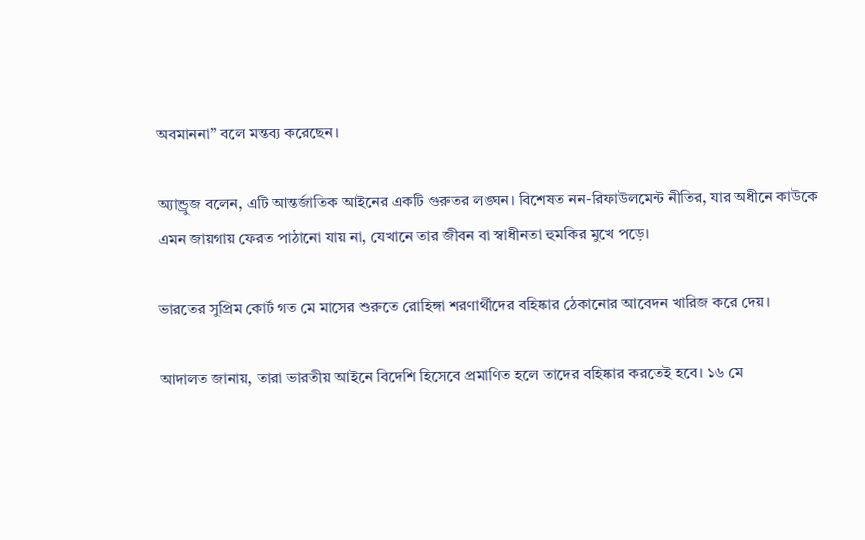অবমাননা” বলে মন্তব্য করেছেন।

অ্যান্ড্রুজ বলেন, এটি আন্তর্জাতিক আইনের একটি গুরুতর লঙ্ঘন। বিশেষত নন-রিফাউলমেন্ট নীতির, যার অধীনে কাউকে এমন জায়গায় ফেরত পাঠানো যায় না, যেখানে তার জীবন বা স্বাধীনতা হুমকির মুখে পড়ে।

ভারতের সুপ্রিম কোর্ট গত মে মাসের শুরুতে রোহিঙ্গা শরণার্থীদের বহিষ্কার ঠেকানোর আবেদন খারিজ করে দেয়।

আদালত জানায়, তারা ভারতীয় আইনে বিদেশি হিসেবে প্রমাণিত হলে তাদের বহিষ্কার করতেই হবে। ১৬ মে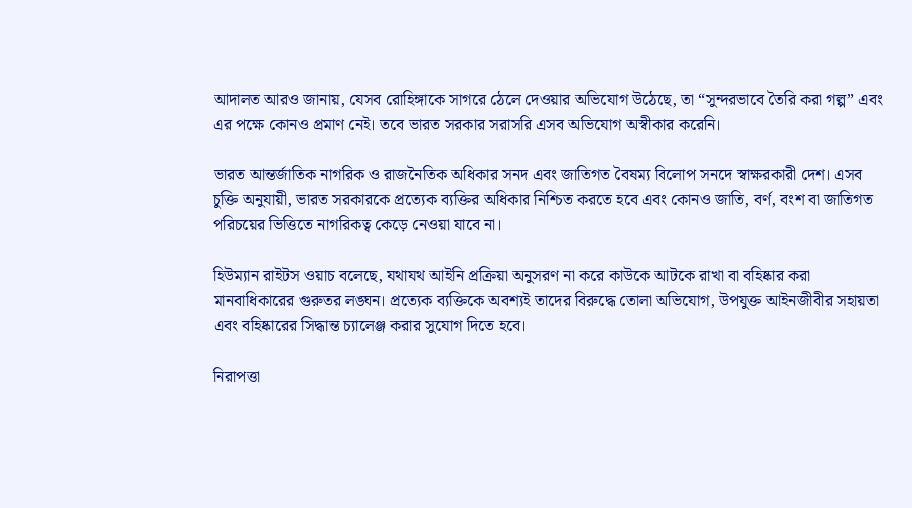আদালত আরও জানায়, যেসব রোহিঙ্গাকে সাগরে ঠেলে দেওয়ার অভিযোগ উঠেছে, তা “সুন্দরভাবে তৈরি করা গল্প” এবং এর পক্ষে কোনও প্রমাণ নেই। তবে ভারত সরকার সরাসরি এসব অভিযোগ অস্বীকার করেনি।

ভারত আন্তর্জাতিক নাগরিক ও রাজনৈতিক অধিকার সনদ এবং জাতিগত বৈষম্য বিলোপ সনদে স্বাক্ষরকারী দেশ। এসব চুক্তি অনুযায়ী, ভারত সরকারকে প্রত্যেক ব্যক্তির অধিকার নিশ্চিত করতে হবে এবং কোনও জাতি, বর্ণ, বংশ বা জাতিগত পরিচয়ের ভিত্তিতে নাগরিকত্ব কেড়ে নেওয়া যাবে না।

হিউম্যান রাইটস ওয়াচ বলেছে, যথাযথ আইনি প্রক্রিয়া অনুসরণ না করে কাউকে আটকে রাখা বা বহিষ্কার করা মানবাধিকারের গুরুতর লঙ্ঘন। প্রত্যেক ব্যক্তিকে অবশ্যই তাদের বিরুদ্ধে তোলা অভিযোগ, উপযুক্ত আইনজীবীর সহায়তা এবং বহিষ্কারের সিদ্ধান্ত চ্যালেঞ্জ করার সুযোগ দিতে হবে।

নিরাপত্তা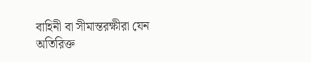বাহিনী বা সীমান্তরক্ষীরা যেন অতিরিক্ত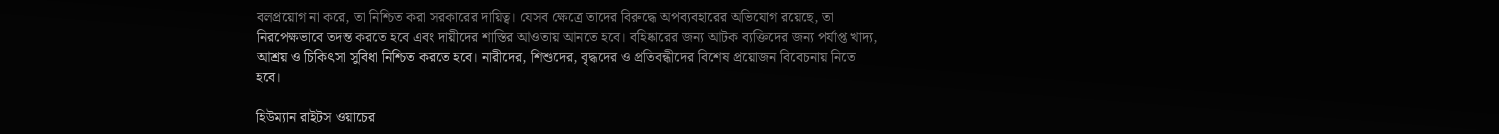বলপ্রয়োগ না করে, তা নিশ্চিত করা সরকারের দায়িত্ব। যেসব ক্ষেত্রে তাদের বিরুদ্ধে অপব্যবহারের অভিযোগ রয়েছে, তা নিরপেক্ষভাবে তদন্ত করতে হবে এবং দায়ীদের শাস্তির আওতায় আনতে হবে। বহিষ্কারের জন্য আটক ব্যক্তিদের জন্য পর্যাপ্ত খাদ্য, আশ্রয় ও চিকিৎসা সুবিধা নিশ্চিত করতে হবে। নারীদের, শিশুদের, বৃদ্ধদের ও প্রতিবন্ধীদের বিশেষ প্রয়োজন বিবেচনায় নিতে হবে।

হিউম্যান রাইটস ওয়াচের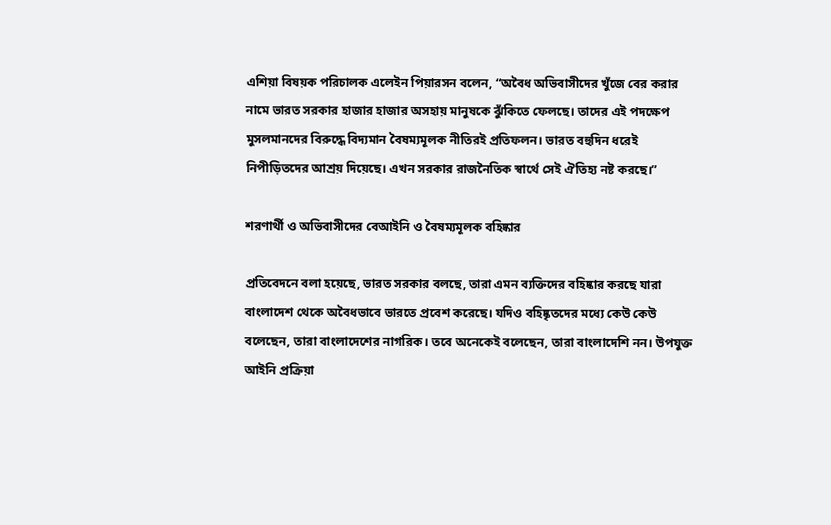এশিয়া বিষয়ক পরিচালক এলেইন পিয়ারসন বলেন, “অবৈধ অভিবাসীদের খুঁজে বের করার নামে ভারত সরকার হাজার হাজার অসহায় মানুষকে ঝুঁকিতে ফেলছে। তাদের এই পদক্ষেপ মুসলমানদের বিরুদ্ধে বিদ্যমান বৈষম্যমূলক নীতিরই প্রতিফলন। ভারত বহুদিন ধরেই নিপীড়িতদের আশ্রয় দিয়েছে। এখন সরকার রাজনৈতিক স্বার্থে সেই ঐতিহ্য নষ্ট করছে।”

শরণার্থী ও অভিবাসীদের বেআইনি ও বৈষম্যমূলক বহিষ্কার

প্রতিবেদনে বলা হয়েছে, ভারত সরকার বলছে, তারা এমন ব্যক্তিদের বহিষ্কার করছে যারা বাংলাদেশ থেকে অবৈধভাবে ভারতে প্রবেশ করেছে। যদিও বহিষ্কৃতদের মধ্যে কেউ কেউ বলেছেন, তারা বাংলাদেশের নাগরিক। তবে অনেকেই বলেছেন, তারা বাংলাদেশি নন। উপযুক্ত আইনি প্রক্রিয়া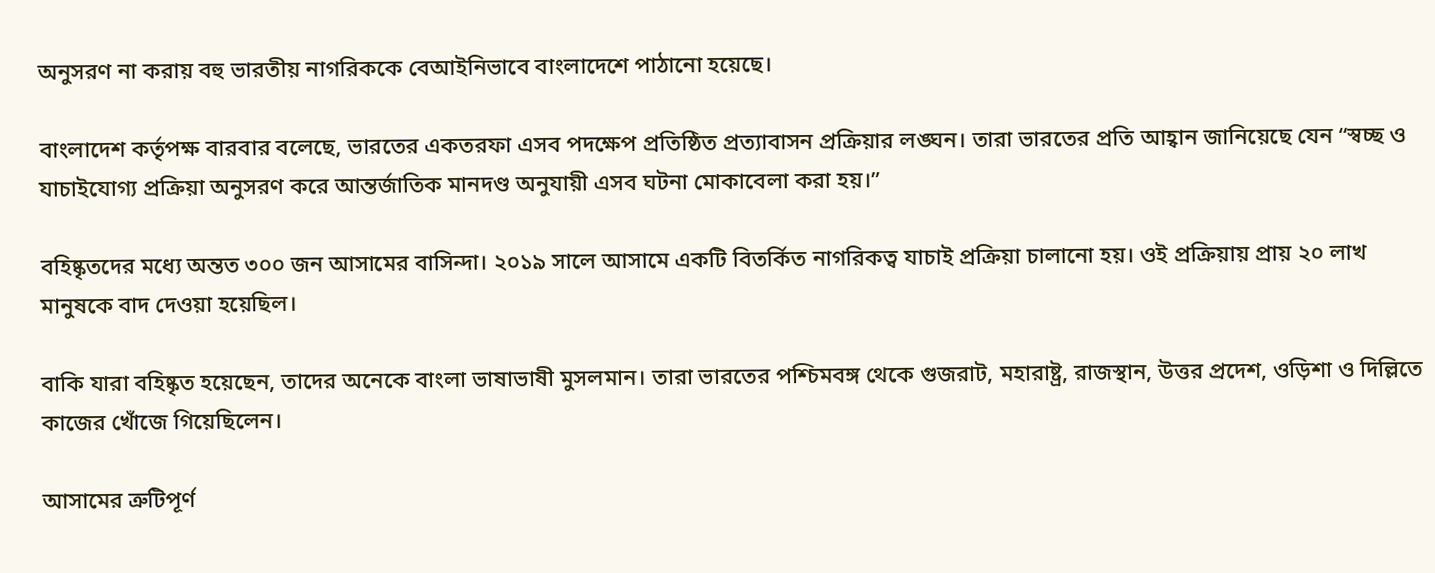অনুসরণ না করায় বহু ভারতীয় নাগরিককে বেআইনিভাবে বাংলাদেশে পাঠানো হয়েছে।

বাংলাদেশ কর্তৃপক্ষ বারবার বলেছে, ভারতের একতরফা এসব পদক্ষেপ প্রতিষ্ঠিত প্রত্যাবাসন প্রক্রিয়ার লঙ্ঘন। তারা ভারতের প্রতি আহ্বান জানিয়েছে যেন “স্বচ্ছ ও যাচাইযোগ্য প্রক্রিয়া অনুসরণ করে আন্তর্জাতিক মানদণ্ড অনুযায়ী এসব ঘটনা মোকাবেলা করা হয়।”

বহিষ্কৃতদের মধ্যে অন্তত ৩০০ জন আসামের বাসিন্দা। ২০১৯ সালে আসামে একটি বিতর্কিত নাগরিকত্ব যাচাই প্রক্রিয়া চালানো হয়। ওই প্রক্রিয়ায় প্রায় ২০ লাখ মানুষকে বাদ দেওয়া হয়েছিল।

বাকি যারা বহিষ্কৃত হয়েছেন, তাদের অনেকে বাংলা ভাষাভাষী মুসলমান। তারা ভারতের পশ্চিমবঙ্গ থেকে গুজরাট, মহারাষ্ট্র, রাজস্থান, উত্তর প্রদেশ, ওড়িশা ও দিল্লিতে কাজের খোঁজে গিয়েছিলেন।

আসামের ত্রুটিপূর্ণ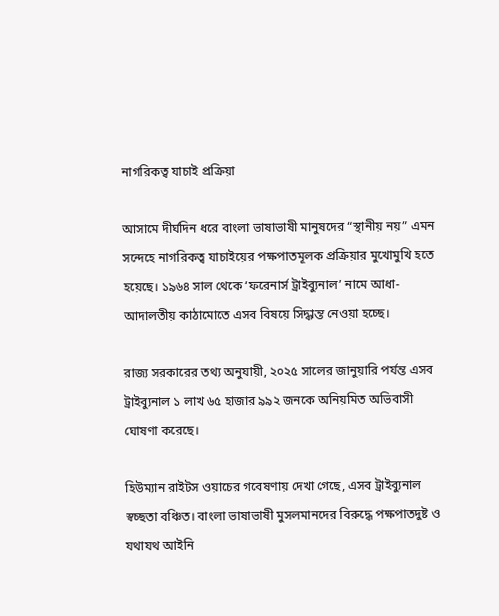নাগরিকত্ব যাচাই প্রক্রিয়া

আসামে দীর্ঘদিন ধরে বাংলা ভাষাভাষী মানুষদের “স্থানীয় নয়” এমন সন্দেহে নাগরিকত্ব যাচাইয়ের পক্ষপাতমূলক প্রক্রিয়ার মুখোমুখি হতে হয়েছে। ১৯৬৪ সাল থেকে ‘ফরেনার্স ট্রাইব্যুনাল’ নামে আধা-আদালতীয় কাঠামোতে এসব বিষয়ে সিদ্ধান্ত নেওয়া হচ্ছে।

রাজ্য সরকারের তথ্য অনুযায়ী, ২০২৫ সালের জানুয়ারি পর্যন্ত এসব ট্রাইব্যুনাল ১ লাখ ৬৫ হাজার ৯৯২ জনকে অনিয়মিত অভিবাসী ঘোষণা করেছে।

হিউম্যান রাইটস ওয়াচের গবেষণায় দেখা গেছে, এসব ট্রাইব্যুনাল স্বচ্ছতা বঞ্চিত। বাংলা ভাষাভাষী মুসলমানদের বিরুদ্ধে পক্ষপাতদুষ্ট ও যথাযথ আইনি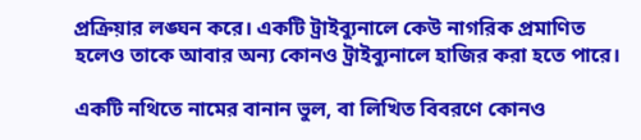প্রক্রিয়ার লঙ্ঘন করে। একটি ট্রাইব্যুনালে কেউ নাগরিক প্রমাণিত হলেও তাকে আবার অন্য কোনও ট্রাইব্যুনালে হাজির করা হতে পারে।

একটি নথিতে নামের বানান ভুল, বা লিখিত বিবরণে কোনও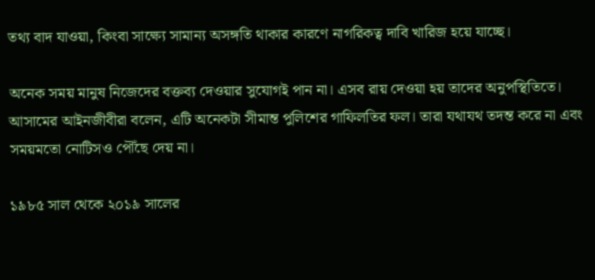তথ্য বাদ যাওয়া, কিংবা সাক্ষ্যে সামান্য অসঙ্গতি থাকার কারণে নাগরিকত্ব দাবি খারিজ হয়ে যাচ্ছে।

অনেক সময় মানুষ নিজেদের বক্তব্য দেওয়ার সুযোগই পান না। এসব রায় দেওয়া হয় তাদের অনুপস্থিতিতে। আসামের আইনজীবীরা বলেন, এটি অনেকটা সীমান্ত পুলিশের গাফিলতির ফল। তারা যথাযথ তদন্ত করে না এবং সময়মতো নোটিসও পৌঁছে দেয় না।

১৯৮৫ সাল থেকে ২০১৯ সালের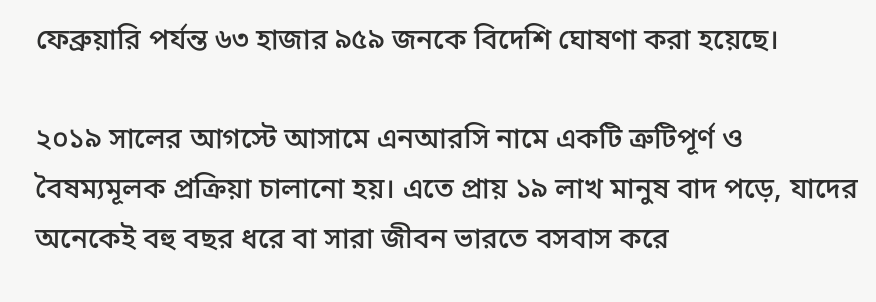ফেব্রুয়ারি পর্যন্ত ৬৩ হাজার ৯৫৯ জনকে বিদেশি ঘোষণা করা হয়েছে।

২০১৯ সালের আগস্টে আসামে এনআরসি নামে একটি ত্রুটিপূর্ণ ও বৈষম্যমূলক প্রক্রিয়া চালানো হয়। এতে প্রায় ১৯ লাখ মানুষ বাদ পড়ে, যাদের অনেকেই বহু বছর ধরে বা সারা জীবন ভারতে বসবাস করে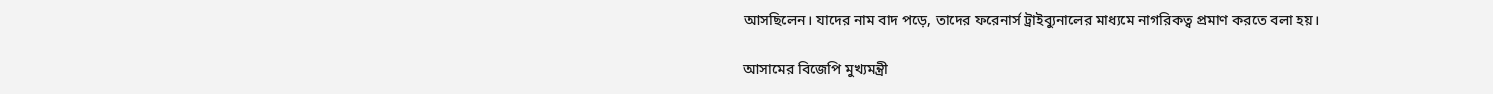আসছিলেন। যাদের নাম বাদ পড়ে, তাদের ফরেনার্স ট্রাইব্যুনালের মাধ্যমে নাগরিকত্ব প্রমাণ করতে বলা হয়।

আসামের বিজেপি মুখ্যমন্ত্রী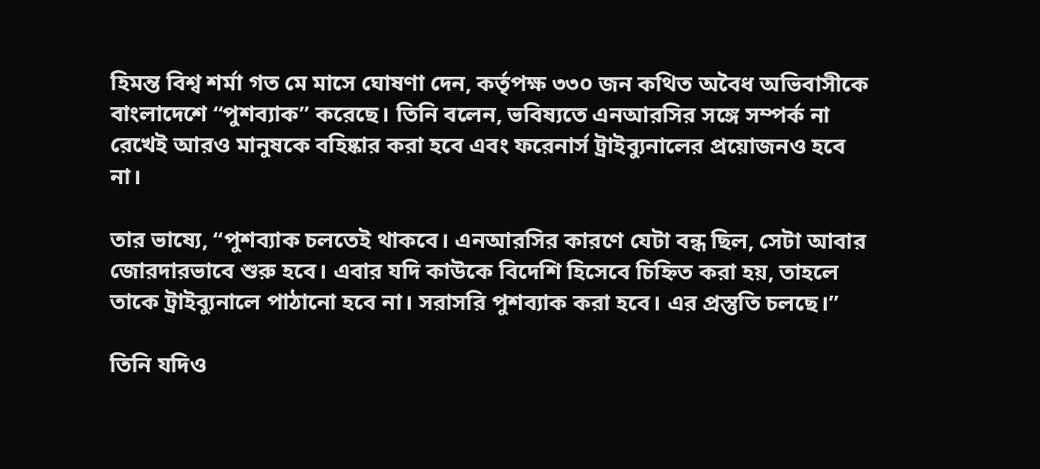হিমন্ত বিশ্ব শর্মা গত মে মাসে ঘোষণা দেন, কর্তৃপক্ষ ৩৩০ জন কথিত অবৈধ অভিবাসীকে বাংলাদেশে “পুশব্যাক” করেছে। তিনি বলেন, ভবিষ্যতে এনআরসির সঙ্গে সম্পর্ক না রেখেই আরও মানুষকে বহিষ্কার করা হবে এবং ফরেনার্স ট্রাইব্যুনালের প্রয়োজনও হবে না।

তার ভাষ্যে, “পুশব্যাক চলতেই থাকবে। এনআরসির কারণে যেটা বন্ধ ছিল, সেটা আবার জোরদারভাবে শুরু হবে। এবার যদি কাউকে বিদেশি হিসেবে চিহ্নিত করা হয়, তাহলে তাকে ট্রাইব্যুনালে পাঠানো হবে না। সরাসরি পুশব্যাক করা হবে। এর প্রস্তুতি চলছে।”

তিনি যদিও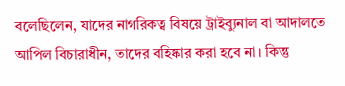বলেছিলেন, যাদের নাগরিকত্ব বিষয়ে ট্রাইব্যুনাল বা আদালতে আপিল বিচারাধীন, তাদের বহিষ্কার করা হবে না। কিন্তু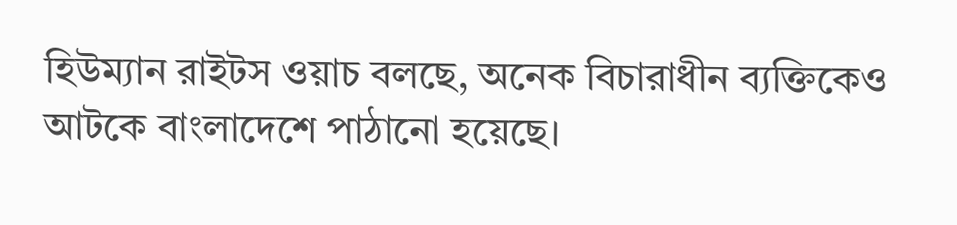হিউম্যান রাইটস ওয়াচ বলছে, অনেক বিচারাধীন ব্যক্তিকেও আটকে বাংলাদেশে পাঠানো হয়েছে।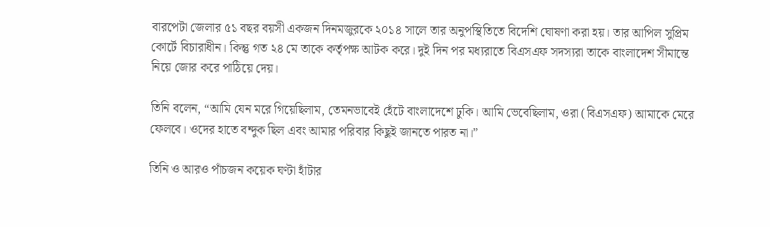বারপেটা জেলার ৫১ বছর বয়সী একজন দিনমজুরকে ২০১৪ সালে তার অনুপস্থিতিতে বিদেশি ঘোষণা করা হয়। তার আপিল সুপ্রিম কোর্টে বিচারাধীন। কিন্তু গত ২৪ মে তাকে কর্তৃপক্ষ আটক করে। দুই দিন পর মধ্যরাতে বিএসএফ সদস্যরা তাকে বাংলাদেশ সীমান্তে নিয়ে জোর করে পাঠিয়ে দেয়।

তিনি বলেন, “আমি যেন মরে গিয়েছিলাম, তেমনভাবেই হেঁটে বাংলাদেশে ঢুকি। আমি ভেবেছিলাম, ওরা (বিএসএফ) আমাকে মেরে ফেলবে। ওদের হাতে বন্দুক ছিল এবং আমার পরিবার কিছুই জানতে পারত না।”

তিনি ও আরও পাঁচজন কয়েক ঘণ্টা হাঁটার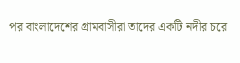পর বাংলাদেশের গ্রামবাসীরা তাদের একটি নদীর চরে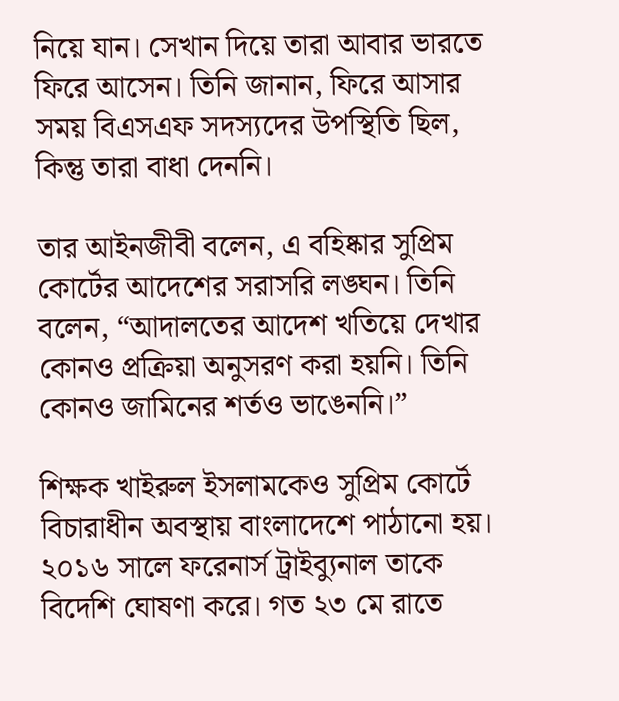নিয়ে যান। সেখান দিয়ে তারা আবার ভারতে ফিরে আসেন। তিনি জানান, ফিরে আসার সময় বিএসএফ সদস্যদের উপস্থিতি ছিল, কিন্তু তারা বাধা দেননি।

তার আইনজীবী বলেন, এ বহিষ্কার সুপ্রিম কোর্টের আদেশের সরাসরি লঙ্ঘন। তিনি বলেন, “আদালতের আদেশ খতিয়ে দেখার কোনও প্রক্রিয়া অনুসরণ করা হয়নি। তিনি কোনও জামিনের শর্তও ভাঙেননি।”

শিক্ষক খাইরুল ইসলামকেও সুপ্রিম কোর্টে বিচারাধীন অবস্থায় বাংলাদেশে পাঠানো হয়। ২০১৬ সালে ফরেনার্স ট্রাইব্যুনাল তাকে বিদেশি ঘোষণা করে। গত ২৩ মে রাতে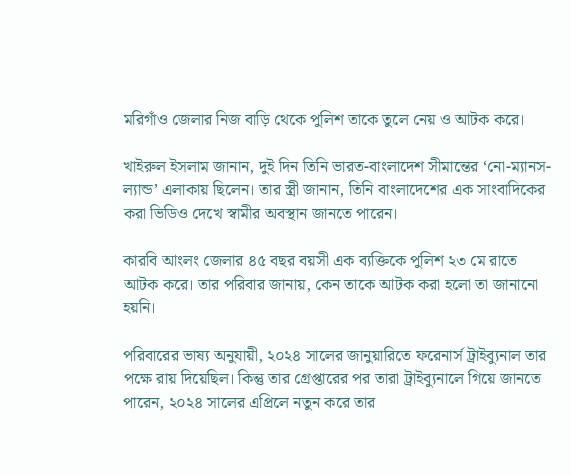মরিগাঁও জেলার নিজ বাড়ি থেকে পুলিশ তাকে তুলে নেয় ও আটক করে।

খাইরুল ইসলাম জানান, দুই দিন তিনি ভারত-বাংলাদেশ সীমান্তের ‘নো-ম্যানস-ল্যান্ড’ এলাকায় ছিলেন। তার স্ত্রী জানান, তিনি বাংলাদেশের এক সাংবাদিকের করা ভিডিও দেখে স্বামীর অবস্থান জানতে পারেন।

কারবি আংলং জেলার ৪৫ বছর বয়সী এক ব্যক্তিকে পুলিশ ২৩ মে রাতে আটক করে। তার পরিবার জানায়, কেন তাকে আটক করা হলো তা জানানো হয়নি।

পরিবারের ভাষ্য অনুযায়ী, ২০২৪ সালের জানুয়ারিতে ফরেনার্স ট্রাইব্যুনাল তার পক্ষে রায় দিয়েছিল। কিন্তু তার গ্রেপ্তারের পর তারা ট্রাইব্যুনালে গিয়ে জানতে পারেন, ২০২৪ সালের এপ্রিলে নতুন করে তার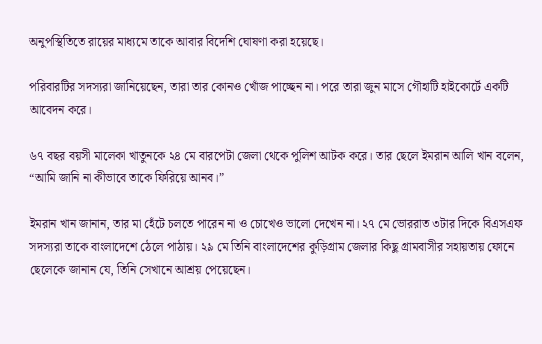অনুপস্থিতিতে রায়ের মাধ্যমে তাকে আবার বিদেশি ঘোষণা করা হয়েছে।

পরিবারটির সদস্যরা জানিয়েছেন, তারা তার কোনও খোঁজ পাচ্ছেন না। পরে তারা জুন মাসে গৌহাটি হাইকোর্টে একটি আবেদন করে।

৬৭ বছর বয়সী মালেকা খাতুনকে ২৪ মে বারপেটা জেলা থেকে পুলিশ আটক করে। তার ছেলে ইমরান আলি খান বলেন, “আমি জানি না কীভাবে তাকে ফিরিয়ে আনব।”

ইমরান খান জানান, তার মা হেঁটে চলতে পারেন না ও চোখেও ভালো দেখেন না। ২৭ মে ভোররাত ৩টার দিকে বিএসএফ সদস্যরা তাকে বাংলাদেশে ঠেলে পাঠায়। ২৯ মে তিনি বাংলাদেশের কুড়িগ্রাম জেলার কিছু গ্রামবাসীর সহায়তায় ফোনে ছেলেকে জানান যে, তিনি সেখানে আশ্রয় পেয়েছেন।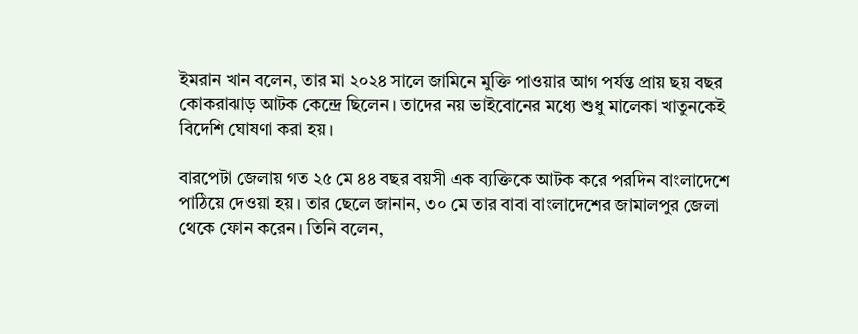ইমরান খান বলেন, তার মা ২০২৪ সালে জামিনে মুক্তি পাওয়ার আগ পর্যন্ত প্রায় ছয় বছর কোকরাঝাড় আটক কেন্দ্রে ছিলেন। তাদের নয় ভাইবোনের মধ্যে শুধু মালেকা খাতুনকেই বিদেশি ঘোষণা করা হয়।

বারপেটা জেলায় গত ২৫ মে ৪৪ বছর বয়সী এক ব্যক্তিকে আটক করে পরদিন বাংলাদেশে পাঠিয়ে দেওয়া হয়। তার ছেলে জানান, ৩০ মে তার বাবা বাংলাদেশের জামালপুর জেলা থেকে ফোন করেন। তিনি বলেন,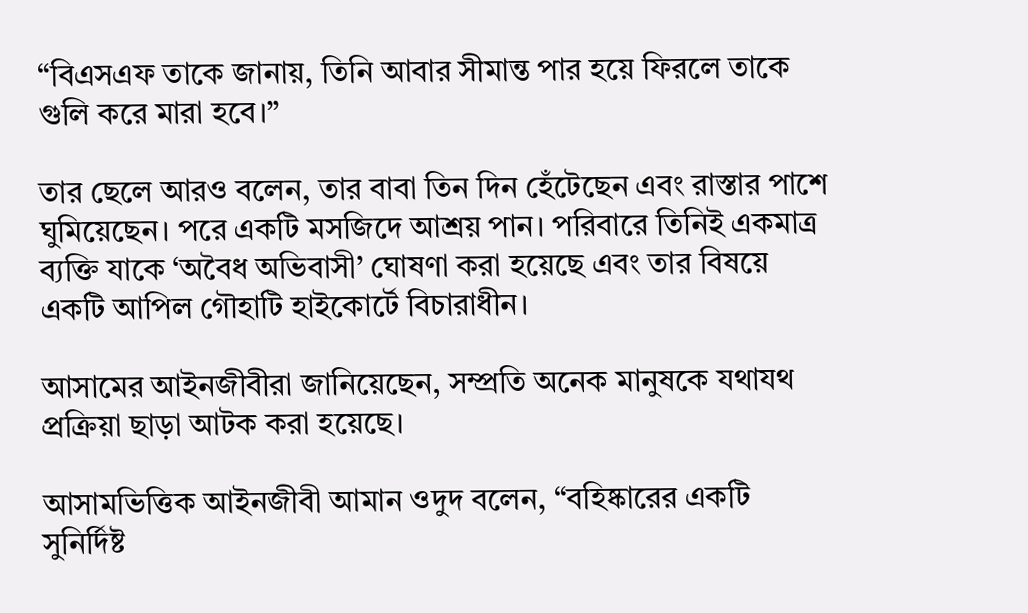“বিএসএফ তাকে জানায়, তিনি আবার সীমান্ত পার হয়ে ফিরলে তাকে গুলি করে মারা হবে।”

তার ছেলে আরও বলেন, তার বাবা তিন দিন হেঁটেছেন এবং রাস্তার পাশে ঘুমিয়েছেন। পরে একটি মসজিদে আশ্রয় পান। পরিবারে তিনিই একমাত্র ব্যক্তি যাকে ‘অবৈধ অভিবাসী’ ঘোষণা করা হয়েছে এবং তার বিষয়ে একটি আপিল গৌহাটি হাইকোর্টে বিচারাধীন।

আসামের আইনজীবীরা জানিয়েছেন, সম্প্রতি অনেক মানুষকে যথাযথ প্রক্রিয়া ছাড়া আটক করা হয়েছে।

আসামভিত্তিক আইনজীবী আমান ওদুদ বলেন, “বহিষ্কারের একটি সুনির্দিষ্ট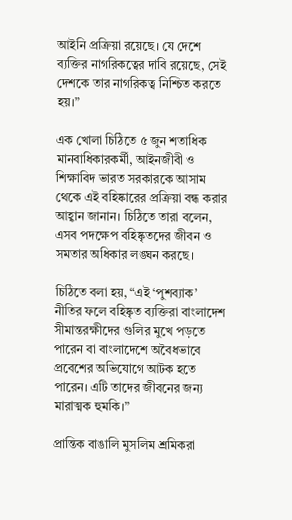আইনি প্রক্রিয়া রয়েছে। যে দেশে ব্যক্তির নাগরিকত্বের দাবি রয়েছে, সেই দেশকে তার নাগরিকত্ব নিশ্চিত করতে হয়।”

এক খোলা চিঠিতে ৫ জুন শতাধিক মানবাধিকারকর্মী, আইনজীবী ও শিক্ষাবিদ ভারত সরকারকে আসাম থেকে এই বহিষ্কারের প্রক্রিয়া বন্ধ করার আহ্বান জানান। চিঠিতে তারা বলেন, এসব পদক্ষেপ বহিষ্কৃতদের জীবন ও সমতার অধিকার লঙ্ঘন করছে।

চিঠিতে বলা হয়, “এই ‘পুশব্যাক’ নীতির ফলে বহিষ্কৃত ব্যক্তিরা বাংলাদেশ সীমান্তরক্ষীদের গুলির মুখে পড়তে পারেন বা বাংলাদেশে অবৈধভাবে প্রবেশের অভিযোগে আটক হতে পারেন। এটি তাদের জীবনের জন্য মারাত্মক হুমকি।”

প্রান্তিক বাঙালি মুসলিম শ্রমিকরা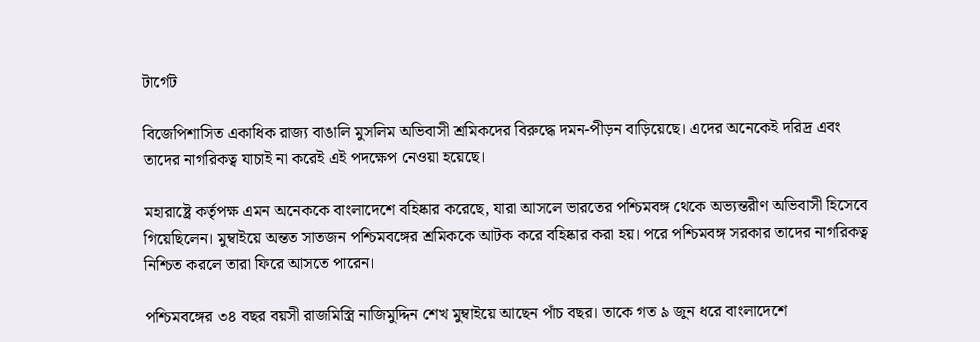টার্গেট

বিজেপিশাসিত একাধিক রাজ্য বাঙালি মুসলিম অভিবাসী শ্রমিকদের বিরুদ্ধে দমন-পীড়ন বাড়িয়েছে। এদের অনেকেই দরিদ্র এবং তাদের নাগরিকত্ব যাচাই না করেই এই পদক্ষেপ নেওয়া হয়েছে।

মহারাষ্ট্রে কর্তৃপক্ষ এমন অনেককে বাংলাদেশে বহিষ্কার করেছে, যারা আসলে ভারতের পশ্চিমবঙ্গ থেকে অভ্যন্তরীণ অভিবাসী হিসেবে গিয়েছিলেন। মুম্বাইয়ে অন্তত সাতজন পশ্চিমবঙ্গের শ্রমিককে আটক করে বহিষ্কার করা হয়। পরে পশ্চিমবঙ্গ সরকার তাদের নাগরিকত্ব নিশ্চিত করলে তারা ফিরে আসতে পারেন।

পশ্চিমবঙ্গের ৩৪ বছর বয়সী রাজমিস্ত্রি নাজিমুদ্দিন শেখ মুম্বাইয়ে আছেন পাঁচ বছর। তাকে গত ৯ জুন ধরে বাংলাদেশে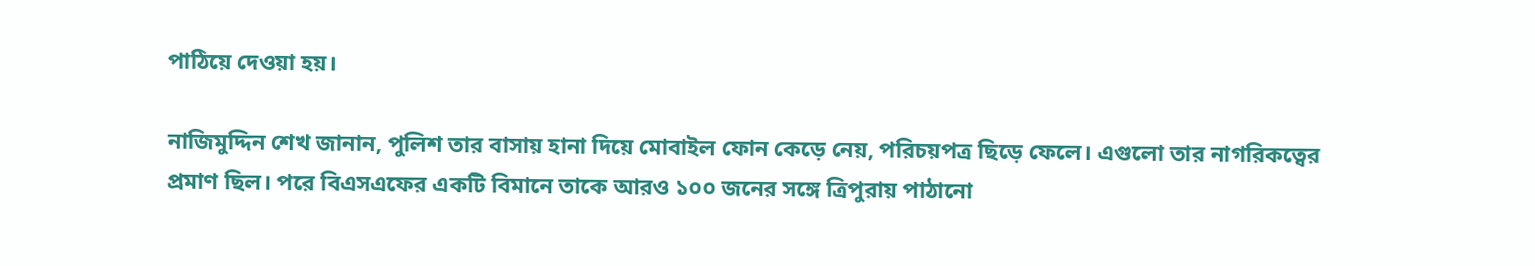পাঠিয়ে দেওয়া হয়।

নাজিমুদ্দিন শেখ জানান, পুলিশ তার বাসায় হানা দিয়ে মোবাইল ফোন কেড়ে নেয়, পরিচয়পত্র ছিড়ে ফেলে। এগুলো তার নাগরিকত্বের প্রমাণ ছিল। পরে বিএসএফের একটি বিমানে তাকে আরও ১০০ জনের সঙ্গে ত্রিপুরায় পাঠানো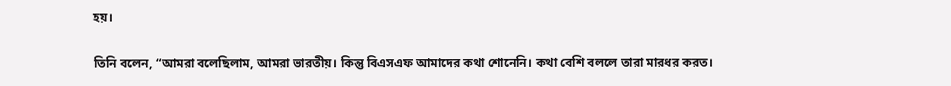হয়।

তিনি বলেন, “আমরা বলেছিলাম, আমরা ভারতীয়। কিন্তু বিএসএফ আমাদের কথা শোনেনি। কথা বেশি বললে তারা মারধর করত।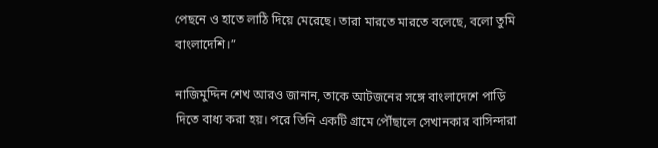পেছনে ও হাতে লাঠি দিয়ে মেরেছে। তারা মারতে মারতে বলেছে, বলো তুমি বাংলাদেশি।”

নাজিমুদ্দিন শেখ আরও জানান, তাকে আটজনের সঙ্গে বাংলাদেশে পাড়ি দিতে বাধ্য করা হয়। পরে তিনি একটি গ্রামে পৌঁছালে সেখানকার বাসিন্দারা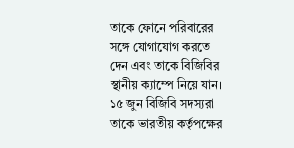তাকে ফোনে পরিবারের সঙ্গে যোগাযোগ করতে দেন এবং তাকে বিজিবির স্থানীয় ক্যাম্পে নিয়ে যান। ১৫ জুন বিজিবি সদস্যরা তাকে ভারতীয় কর্তৃপক্ষের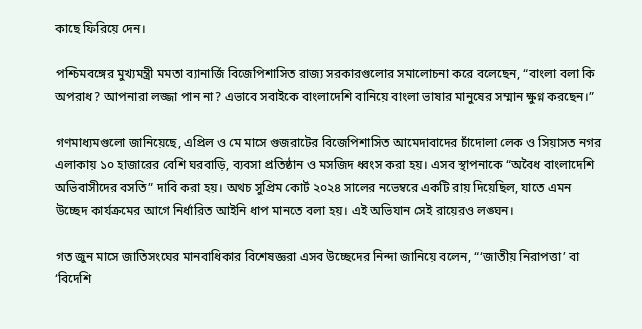কাছে ফিরিয়ে দেন।

পশ্চিমবঙ্গের মুখ্যমন্ত্রী মমতা ব্যানার্জি বিজেপিশাসিত রাজ্য সরকারগুলোর সমালোচনা করে বলেছেন, “বাংলা বলা কি অপরাধ? আপনারা লজ্জা পান না? এভাবে সবাইকে বাংলাদেশি বানিয়ে বাংলা ভাষার মানুষের সম্মান ক্ষুণ্ন করছেন।”

গণমাধ্যমগুলো জানিয়েছে, এপ্রিল ও মে মাসে গুজরাটের বিজেপিশাসিত আমেদাবাদের চাঁদোলা লেক ও সিয়াসত নগর এলাকায় ১০ হাজারের বেশি ঘরবাড়ি, ব্যবসা প্রতিষ্ঠান ও মসজিদ ধ্বংস করা হয়। এসব স্থাপনাকে “অবৈধ বাংলাদেশি অভিবাসীদের বসতি” দাবি করা হয়। অথচ সুপ্রিম কোর্ট ২০২৪ সালের নভেম্বরে একটি রায় দিয়েছিল, যাতে এমন উচ্ছেদ কার্যক্রমের আগে নির্ধারিত আইনি ধাপ মানতে বলা হয়। এই অভিযান সেই রায়েরও লঙ্ঘন।

গত জুন মাসে জাতিসংঘের মানবাধিকার বিশেষজ্ঞরা এসব উচ্ছেদের নিন্দা জানিয়ে বলেন, “‘জাতীয় নিরাপত্তা’ বা ‘বিদেশি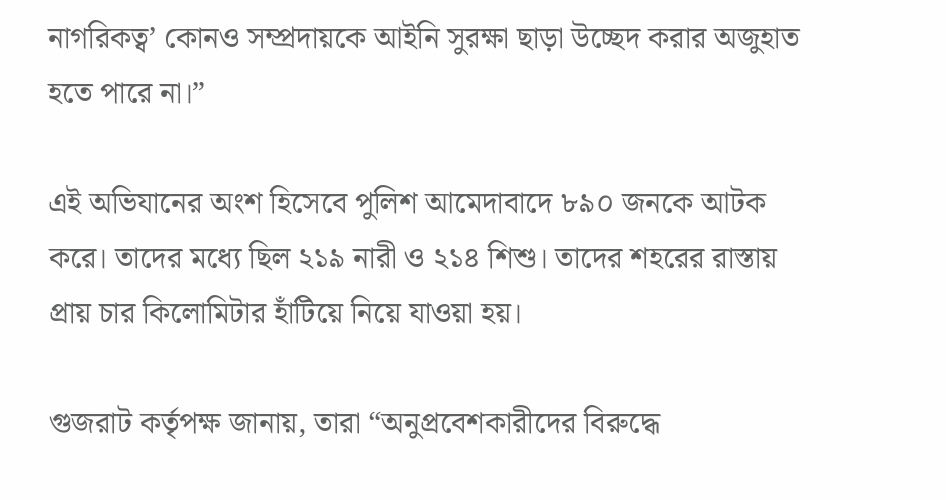নাগরিকত্ব’ কোনও সম্প্রদায়কে আইনি সুরক্ষা ছাড়া উচ্ছেদ করার অজুহাত হতে পারে না।”

এই অভিযানের অংশ হিসেবে পুলিশ আমেদাবাদে ৮৯০ জনকে আটক করে। তাদের মধ্যে ছিল ২১৯ নারী ও ২১৪ শিশু। তাদের শহরের রাস্তায় প্রায় চার কিলোমিটার হাঁটিয়ে নিয়ে যাওয়া হয়।

গুজরাট কর্তৃপক্ষ জানায়, তারা “অনুপ্রবেশকারীদের বিরুদ্ধে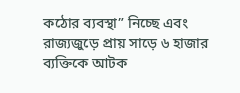কঠোর ব্যবস্থা” নিচ্ছে এবং রাজ্যজুড়ে প্রায় সাড়ে ৬ হাজার ব্যক্তিকে আটক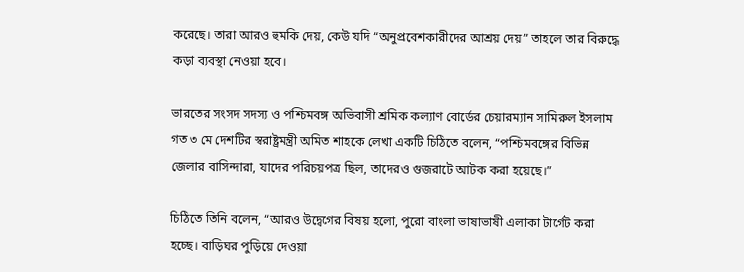করেছে। তারা আরও হুমকি দেয়, কেউ যদি “অনুপ্রবেশকারীদের আশ্রয় দেয়” তাহলে তার বিরুদ্ধে কড়া ব্যবস্থা নেওয়া হবে।

ভারতের সংসদ সদস্য ও পশ্চিমবঙ্গ অভিবাসী শ্রমিক কল্যাণ বোর্ডের চেয়ারম্যান সামিরুল ইসলাম গত ৩ মে দেশটির স্বরাষ্ট্রমন্ত্রী অমিত শাহকে লেখা একটি চিঠিতে বলেন, “পশ্চিমবঙ্গের বিভিন্ন জেলার বাসিন্দারা, যাদের পরিচয়পত্র ছিল, তাদেরও গুজরাটে আটক করা হয়েছে।”

চিঠিতে তিনি বলেন, “আরও উদ্বেগের বিষয় হলো, পুরো বাংলা ভাষাভাষী এলাকা টার্গেট করা হচ্ছে। বাড়িঘর পুড়িয়ে দেওয়া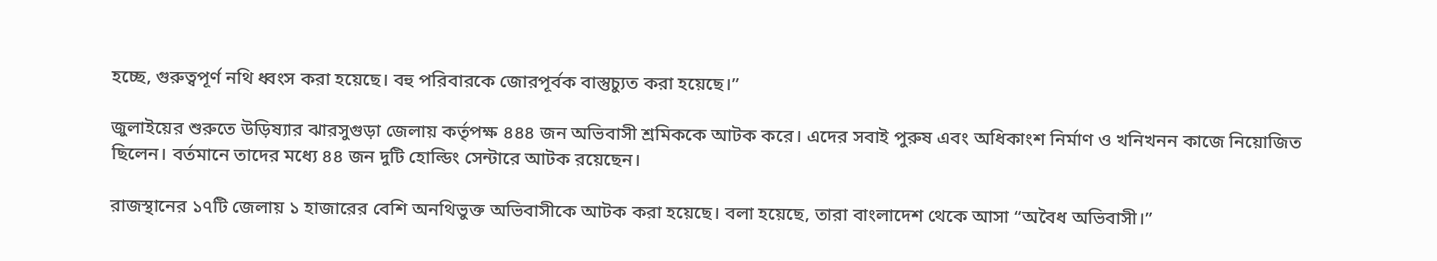হচ্ছে, গুরুত্বপূর্ণ নথি ধ্বংস করা হয়েছে। বহু পরিবারকে জোরপূর্বক বাস্তুচ্যুত করা হয়েছে।”

জুলাইয়ের শুরুতে উড়িষ্যার ঝারসুগুড়া জেলায় কর্তৃপক্ষ ৪৪৪ জন অভিবাসী শ্রমিককে আটক করে। এদের সবাই পুরুষ এবং অধিকাংশ নির্মাণ ও খনিখনন কাজে নিয়োজিত ছিলেন। বর্তমানে তাদের মধ্যে ৪৪ জন দুটি হোল্ডিং সেন্টারে আটক রয়েছেন।

রাজস্থানের ১৭টি জেলায় ১ হাজারের বেশি অনথিভুক্ত অভিবাসীকে আটক করা হয়েছে। বলা হয়েছে, তারা বাংলাদেশ থেকে আসা “অবৈধ অভিবাসী।”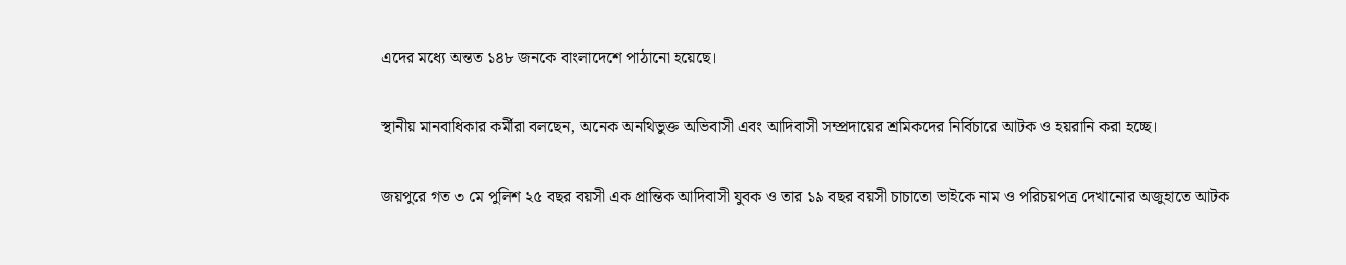এদের মধ্যে অন্তত ১৪৮ জনকে বাংলাদেশে পাঠানো হয়েছে।

স্থানীয় মানবাধিকার কর্মীরা বলছেন, অনেক অনথিভুক্ত অভিবাসী এবং আদিবাসী সম্প্রদায়ের শ্রমিকদের নির্বিচারে আটক ও হয়রানি করা হচ্ছে।

জয়পুরে গত ৩ মে পুলিশ ২৫ বছর বয়সী এক প্রান্তিক আদিবাসী যুবক ও তার ১৯ বছর বয়সী চাচাতো ভাইকে নাম ও পরিচয়পত্র দেখানোর অজুহাতে আটক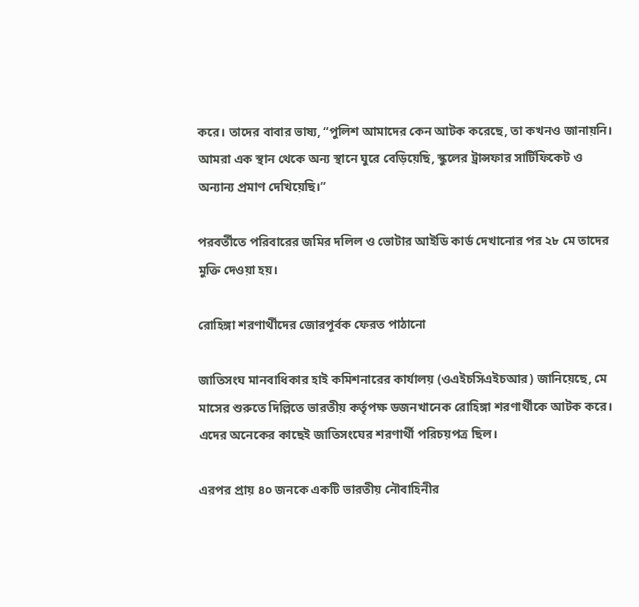করে। তাদের বাবার ভাষ্য, “পুলিশ আমাদের কেন আটক করেছে, তা কখনও জানায়নি। আমরা এক স্থান থেকে অন্য স্থানে ঘুরে বেড়িয়েছি, স্কুলের ট্রান্সফার সার্টিফিকেট ও অন্যান্য প্রমাণ দেখিয়েছি।”

পরবর্তীতে পরিবারের জমির দলিল ও ভোটার আইডি কার্ড দেখানোর পর ২৮ মে তাদের মুক্তি দেওয়া হয়।

রোহিঙ্গা শরণার্থীদের জোরপূর্বক ফেরত পাঠানো

জাতিসংঘ মানবাধিকার হাই কমিশনারের কার্যালয় (ওএইচসিএইচআর) জানিয়েছে, মে মাসের শুরুতে দিল্লিতে ভারতীয় কর্তৃপক্ষ ডজনখানেক রোহিঙ্গা শরণার্থীকে আটক করে। এদের অনেকের কাছেই জাতিসংঘের শরণার্থী পরিচয়পত্র ছিল।

এরপর প্রায় ৪০ জনকে একটি ভারতীয় নৌবাহিনীর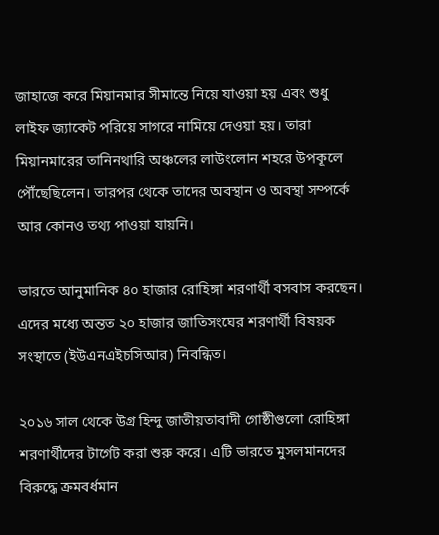জাহাজে করে মিয়ানমার সীমান্তে নিয়ে যাওয়া হয় এবং শুধু লাইফ জ্যাকেট পরিয়ে সাগরে নামিয়ে দেওয়া হয়। তারা মিয়ানমারের তানিনথারি অঞ্চলের লাউংলোন শহরে উপকূলে পৌঁছেছিলেন। তারপর থেকে তাদের অবস্থান ও অবস্থা সম্পর্কে আর কোনও তথ্য পাওয়া যায়নি।

ভারতে আনুমানিক ৪০ হাজার রোহিঙ্গা শরণার্থী বসবাস করছেন। এদের মধ্যে অন্তত ২০ হাজার জাতিসংঘের শরণার্থী বিষয়ক সংস্থাতে (ইউএনএইচসিআর) নিবন্ধিত।

২০১৬ সাল থেকে উগ্র হিন্দু জাতীয়তাবাদী গোষ্ঠীগুলো রোহিঙ্গা শরণার্থীদের টার্গেট করা শুরু করে। এটি ভারতে মুসলমানদের বিরুদ্ধে ক্রমবর্ধমান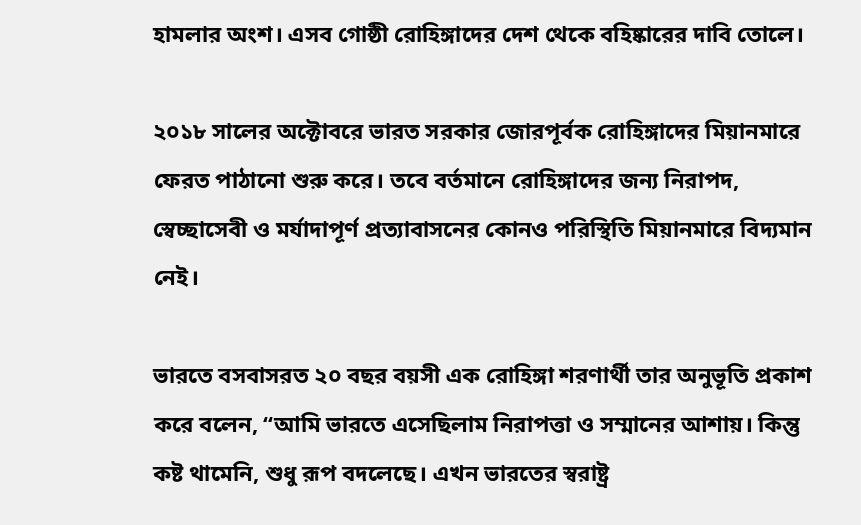হামলার অংশ। এসব গোষ্ঠী রোহিঙ্গাদের দেশ থেকে বহিষ্কারের দাবি তোলে।

২০১৮ সালের অক্টোবরে ভারত সরকার জোরপূর্বক রোহিঙ্গাদের মিয়ানমারে ফেরত পাঠানো শুরু করে। তবে বর্তমানে রোহিঙ্গাদের জন্য নিরাপদ, স্বেচ্ছাসেবী ও মর্যাদাপূর্ণ প্রত্যাবাসনের কোনও পরিস্থিতি মিয়ানমারে বিদ্যমান নেই।

ভারতে বসবাসরত ২০ বছর বয়সী এক রোহিঙ্গা শরণার্থী তার অনুভূতি প্রকাশ করে বলেন, “আমি ভারতে এসেছিলাম নিরাপত্তা ও সম্মানের আশায়। কিন্তু কষ্ট থামেনি, শুধু রূপ বদলেছে। এখন ভারতের স্বরাষ্ট্র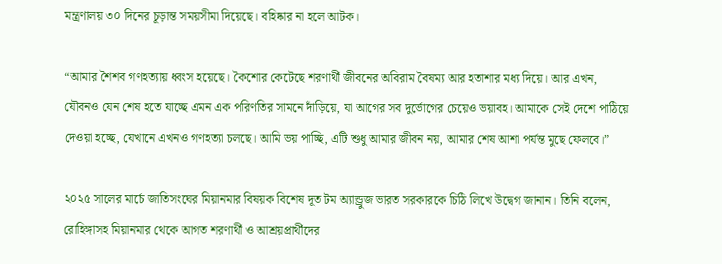মন্ত্রণালয় ৩০ দিনের চূড়ান্ত সময়সীমা দিয়েছে। বহিষ্কার না হলে আটক।

“আমার শৈশব গণহত্যায় ধ্বংস হয়েছে। কৈশোর কেটেছে শরণার্থী জীবনের অবিরাম বৈষম্য আর হতাশার মধ্য দিয়ে। আর এখন, যৌবনও যেন শেষ হতে যাচ্ছে এমন এক পরিণতির সামনে দাঁড়িয়ে, যা আগের সব দুর্ভোগের চেয়েও ভয়াবহ। আমাকে সেই দেশে পাঠিয়ে দেওয়া হচ্ছে, যেখানে এখনও গণহত্যা চলছে। আমি ভয় পাচ্ছি, এটি শুধু আমার জীবন নয়, আমার শেষ আশা পর্যন্ত মুছে ফেলবে।”

২০২৫ সালের মার্চে জাতিসংঘের মিয়ানমার বিষয়ক বিশেষ দূত টম অ্যান্ড্রুজ ভারত সরকারকে চিঠি লিখে উদ্বেগ জানান। তিনি বলেন, রোহিঙ্গাসহ মিয়ানমার থেকে আগত শরণার্থী ও আশ্রয়প্রার্থীদের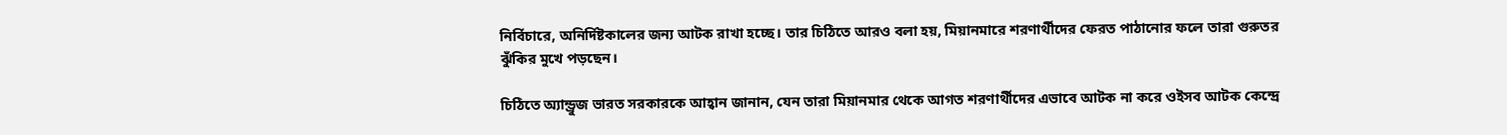নির্বিচারে, অনির্দিষ্টকালের জন্য আটক রাখা হচ্ছে। তার চিঠিতে আরও বলা হয়, মিয়ানমারে শরণার্থীদের ফেরত পাঠানোর ফলে তারা গুরুতর ঝুঁকির মুখে পড়ছেন।

চিঠিতে অ্যান্ড্রুজ ভারত সরকারকে আহ্বান জানান, যেন তারা মিয়ানমার থেকে আগত শরণার্থীদের এভাবে আটক না করে ওইসব আটক কেন্দ্রে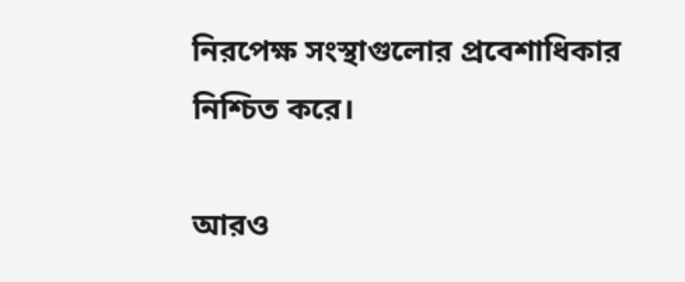নিরপেক্ষ সংস্থাগুলোর প্রবেশাধিকার নিশ্চিত করে।

আরও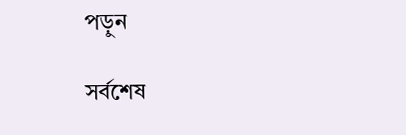পড়ুন

সর্বশেষ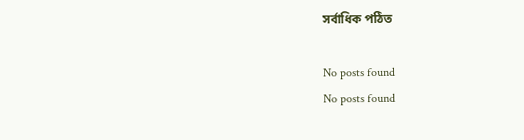সর্বাধিক পঠিত

No posts found
No posts found